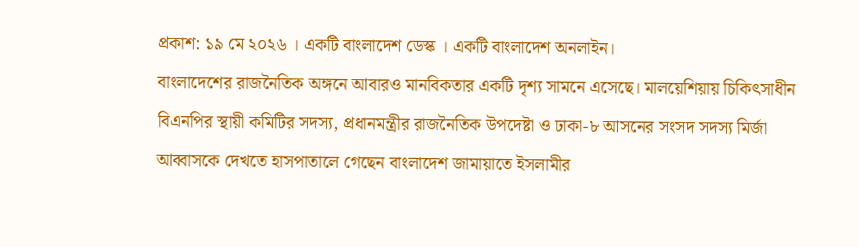প্রকাশ: ১৯ মে ২০২৬ । একটি বাংলাদেশ ডেস্ক । একটি বাংলাদেশ অনলাইন।
বাংলাদেশের রাজনৈতিক অঙ্গনে আবারও মানবিকতার একটি দৃশ্য সামনে এসেছে। মালয়েশিয়ায় চিকিৎসাধীন বিএনপির স্থায়ী কমিটির সদস্য, প্রধানমন্ত্রীর রাজনৈতিক উপদেষ্টা ও ঢাকা-৮ আসনের সংসদ সদস্য মির্জা আব্বাসকে দেখতে হাসপাতালে গেছেন বাংলাদেশ জামায়াতে ইসলামীর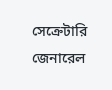সেক্রেটারি জেনারেল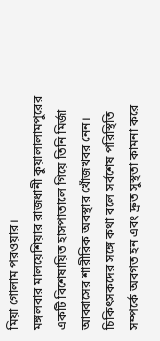মিয়া গোলাম পরওয়ার।
মঙ্গলবার মালয়েশিয়ার রাজধানী কুয়ালালামপুরের একটি বিশেষায়িত হাসপাতালে গিয়ে তিনি মির্জা আব্বাসের শারীরিক অবস্থার খোঁজখবর নেন। চিকিৎসকদের সঙ্গে কথা বলে সর্বশেষ পরিস্থিতি সম্পর্কে অবগত হন এবং দ্রুত সুস্থতা কামনা করে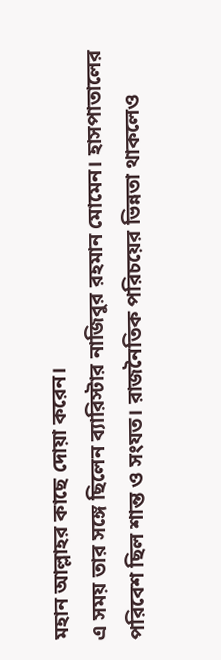মহান আল্লাহর কাছে দোয়া করেন।
এ সময় তার সঙ্গে ছিলেন ব্যারিস্টার নাজিবুর রহমান মোমেন। হাসপাতালের পরিবেশ ছিল শান্ত ও সংযত। রাজনৈতিক পরিচয়ের ভিন্নতা থাকলেও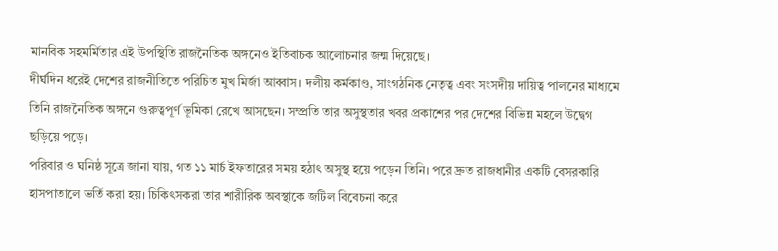মানবিক সহমর্মিতার এই উপস্থিতি রাজনৈতিক অঙ্গনেও ইতিবাচক আলোচনার জন্ম দিয়েছে।
দীর্ঘদিন ধরেই দেশের রাজনীতিতে পরিচিত মুখ মির্জা আব্বাস। দলীয় কর্মকাণ্ড, সাংগঠনিক নেতৃত্ব এবং সংসদীয় দায়িত্ব পালনের মাধ্যমে তিনি রাজনৈতিক অঙ্গনে গুরুত্বপূর্ণ ভূমিকা রেখে আসছেন। সম্প্রতি তার অসুস্থতার খবর প্রকাশের পর দেশের বিভিন্ন মহলে উদ্বেগ ছড়িয়ে পড়ে।
পরিবার ও ঘনিষ্ঠ সূত্রে জানা যায়, গত ১১ মার্চ ইফতারের সময় হঠাৎ অসুস্থ হয়ে পড়েন তিনি। পরে দ্রুত রাজধানীর একটি বেসরকারি হাসপাতালে ভর্তি করা হয়। চিকিৎসকরা তার শারীরিক অবস্থাকে জটিল বিবেচনা করে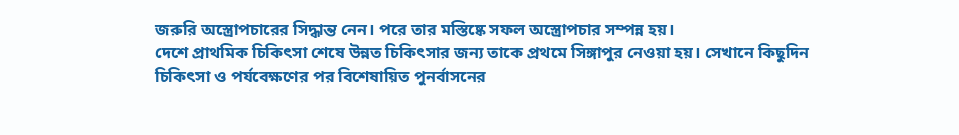জরুরি অস্ত্রোপচারের সিদ্ধান্ত নেন। পরে তার মস্তিষ্কে সফল অস্ত্রোপচার সম্পন্ন হয়।
দেশে প্রাথমিক চিকিৎসা শেষে উন্নত চিকিৎসার জন্য তাকে প্রথমে সিঙ্গাপুর নেওয়া হয়। সেখানে কিছুদিন চিকিৎসা ও পর্যবেক্ষণের পর বিশেষায়িত পুনর্বাসনের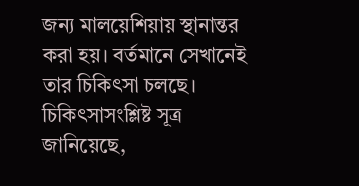জন্য মালয়েশিয়ায় স্থানান্তর করা হয়। বর্তমানে সেখানেই তার চিকিৎসা চলছে।
চিকিৎসাসংশ্লিষ্ট সূত্র জানিয়েছে,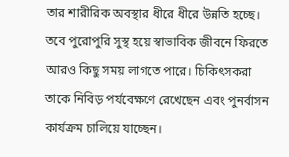তার শারীরিক অবস্থার ধীরে ধীরে উন্নতি হচ্ছে। তবে পুরোপুরি সুস্থ হয়ে স্বাভাবিক জীবনে ফিরতে আরও কিছু সময় লাগতে পারে। চিকিৎসকরা তাকে নিবিড় পর্যবেক্ষণে রেখেছেন এবং পুনর্বাসন কার্যক্রম চালিয়ে যাচ্ছেন।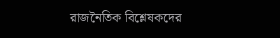রাজনৈতিক বিশ্লেষকদের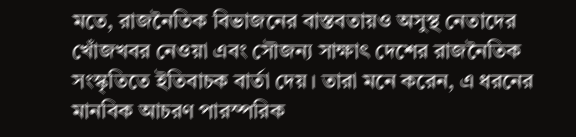মতে, রাজনৈতিক বিভাজনের বাস্তবতায়ও অসুস্থ নেতাদের খোঁজখবর নেওয়া এবং সৌজন্য সাক্ষাৎ দেশের রাজনৈতিক সংস্কৃতিতে ইতিবাচক বার্তা দেয়। তারা মনে করেন, এ ধরনের মানবিক আচরণ পারস্পরিক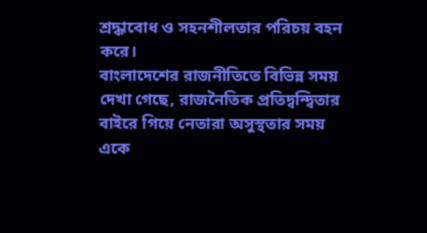শ্রদ্ধাবোধ ও সহনশীলতার পরিচয় বহন করে।
বাংলাদেশের রাজনীতিতে বিভিন্ন সময় দেখা গেছে, রাজনৈতিক প্রতিদ্বন্দ্বিতার বাইরে গিয়ে নেতারা অসুস্থতার সময় একে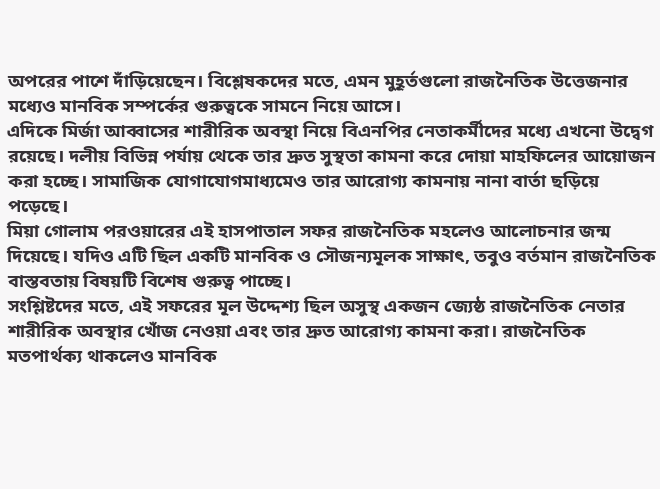অপরের পাশে দাঁড়িয়েছেন। বিশ্লেষকদের মতে, এমন মুহূর্তগুলো রাজনৈতিক উত্তেজনার মধ্যেও মানবিক সম্পর্কের গুরুত্বকে সামনে নিয়ে আসে।
এদিকে মির্জা আব্বাসের শারীরিক অবস্থা নিয়ে বিএনপির নেতাকর্মীদের মধ্যে এখনো উদ্বেগ রয়েছে। দলীয় বিভিন্ন পর্যায় থেকে তার দ্রুত সুস্থতা কামনা করে দোয়া মাহফিলের আয়োজন করা হচ্ছে। সামাজিক যোগাযোগমাধ্যমেও তার আরোগ্য কামনায় নানা বার্তা ছড়িয়ে পড়েছে।
মিয়া গোলাম পরওয়ারের এই হাসপাতাল সফর রাজনৈতিক মহলেও আলোচনার জন্ম দিয়েছে। যদিও এটি ছিল একটি মানবিক ও সৌজন্যমূলক সাক্ষাৎ, তবুও বর্তমান রাজনৈতিক বাস্তবতায় বিষয়টি বিশেষ গুরুত্ব পাচ্ছে।
সংশ্লিষ্টদের মতে, এই সফরের মূল উদ্দেশ্য ছিল অসুস্থ একজন জ্যেষ্ঠ রাজনৈতিক নেতার শারীরিক অবস্থার খোঁজ নেওয়া এবং তার দ্রুত আরোগ্য কামনা করা। রাজনৈতিক মতপার্থক্য থাকলেও মানবিক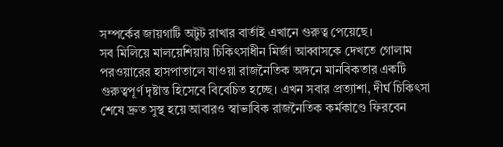সম্পর্কের জায়গাটি অটুট রাখার বার্তাই এখানে গুরুত্ব পেয়েছে।
সব মিলিয়ে মালয়েশিয়ায় চিকিৎসাধীন মির্জা আব্বাসকে দেখতে গোলাম পরওয়ারের হাসপাতালে যাওয়া রাজনৈতিক অঙ্গনে মানবিকতার একটি গুরুত্বপূর্ণ দৃষ্টান্ত হিসেবে বিবেচিত হচ্ছে। এখন সবার প্রত্যাশা, দীর্ঘ চিকিৎসা শেষে দ্রুত সুস্থ হয়ে আবারও স্বাভাবিক রাজনৈতিক কর্মকাণ্ডে ফিরবেন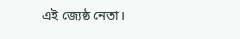এই জ্যেষ্ঠ নেতা।